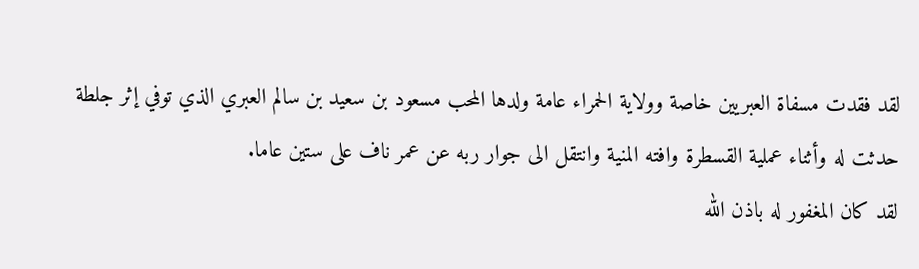لقد فقدت مسفاة العبريين خاصة وولاية الحمراء عامة ولدها المحب مسعود بن سعيد بن سالم العبري الذي توفي إثر جلطة حدثت له وأثناء عملية القسطرة وافته المنية وانتقل الى جوار ربه عن عمر ناف على ستين عاما.
لقد كان المغفور له باذن الله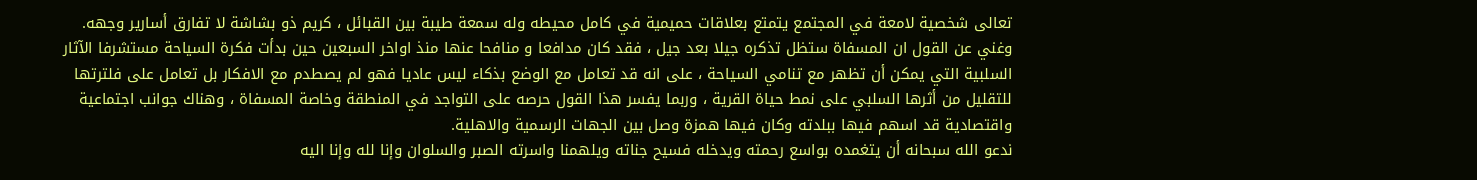تعالى شخصية لامعة في المجتمع يتمتع بعلاقات حميمية في كامل محيطه وله سمعة طيبة بين القبائل ، كريم ذو بشاشة لا تفارق أسارير وجهه.
وغني عن القول ان المسفاة ستظل تذكره جيلا بعد جيل ، فقد كان مدافعا و منافحا عنها منذ اواخر السبعين حين بدأت فكرة السياحة مستشرفا الآثار السلبية التي يمكن أن تظهر مع تنامي السياحة ، على انه قد تعامل مع الوضع بذكاء ليس عاديا فهو لم يصطدم مع الافكار بل تعامل على فلترتها للتقليل من أثرها السلبي على نمط حياة القرية ، وربما يفسر هذا القول حرصه على التواجد في المنطقة وخاصة المسفاة ، وهناك جوانب اجتماعية واقتصادية قد اسهم فيها ببلدته وكان فيها همزة وصل بين الجهات الرسمية والاهلية.
ندعو الله سبحانه أن يتغمده بواسع رحمته ويدخله فسيح جناته ويلهمنا واسرته الصبر والسلوان وإنا لله وإنا اليه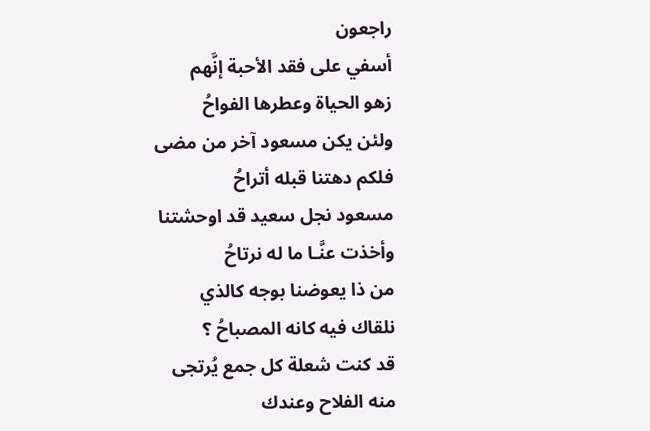راجعون
أسفي على فقد الأحبة إنَّهم
زهو الحياة وعطرها الفواحُ
ولئن يكن مسعود آخر من مضى
فلكم دهتنا قبله أتراحُ
مسعود نجل سعيد قد اوحشتنا
وأخذت عنَّـا ما له نرتاحُ
من ذا يعوضنا بوجه كالذي
نلقاك فيه كانه المصباحُ ؟
قد كنت شعلة كل جمع يُرتجى
منه الفلاح وعندك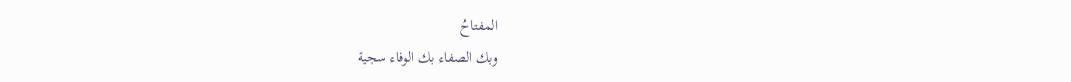المفتاحُ
وبك الصفاء بك الوفاء سجية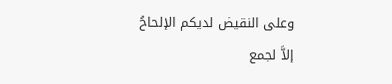وعلى النقيض لديكم الإلحاحُ
إلاَّ لجمع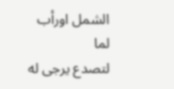الشمل اورأب لما
لتصدع يرجى له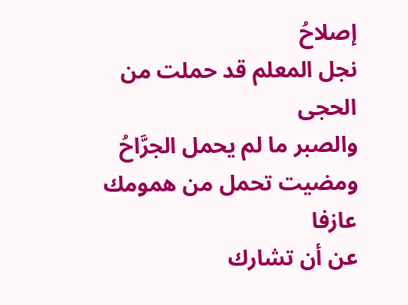إصلاحُ
نجل المعلم قد حملت من الحجى
والصبر ما لم يحمل الجرَّاحُ
ومضيت تحمل من همومك عازفا
عن أن تشارك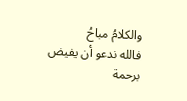والكلامُ مباحُ
فالله ندعو أن يفيض برحمة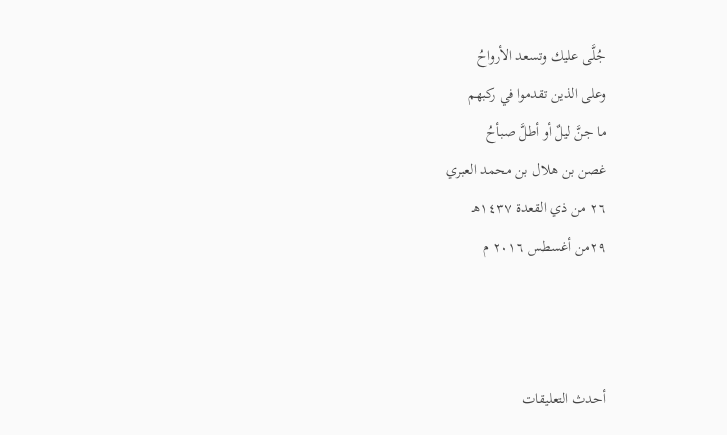جُلَّى عليك وتسعد الأرواحُ
وعلى الذين تقدموا في ركبهم
ما جنَّ ليلٌ أو أطلَّ صبأحُ
غصن بن هلال بن محمد العبري
٢٦ من ذي القعدة ١٤٣٧هـ
٢٩من أغسطس ٢٠١٦ م



أحدث التعليقات